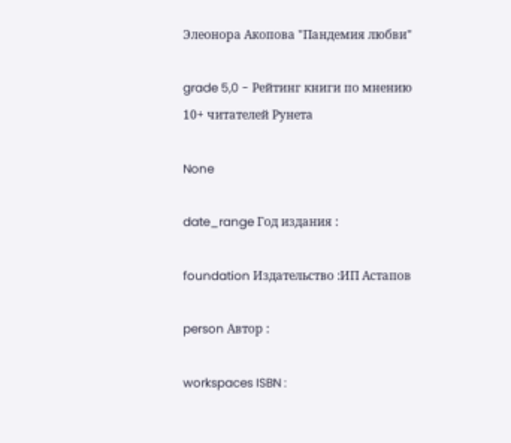Элеонора Акопова "Пандемия любви"

grade 5,0 - Рейтинг книги по мнению 10+ читателей Рунета

None

date_range Год издания :

foundation Издательство :ИП Астапов

person Автор :

workspaces ISBN :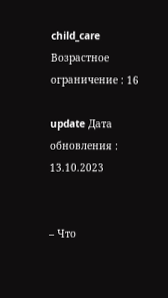child_care Возрастное ограничение : 16

update Дата обновления : 13.10.2023


– Что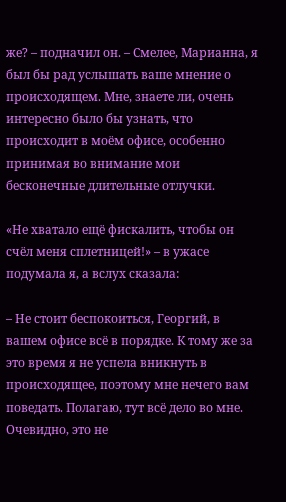же? – подначил он. – Смелее, Марианна, я был бы рад услышать ваше мнение о происходящем. Мне, знаете ли, очень интересно было бы узнать, что происходит в моём офисе, особенно принимая во внимание мои бесконечные длительные отлучки.

«Не хватало ещё фискалить, чтобы он счёл меня сплетницей!» – в ужасе подумала я, а вслух сказала:

– Не стоит беспокоиться, Георгий, в вашем офисе всё в порядке. К тому же за это время я не успела вникнуть в происходящее, поэтому мне нечего вам поведать. Полагаю, тут всё дело во мне. Очевидно, это не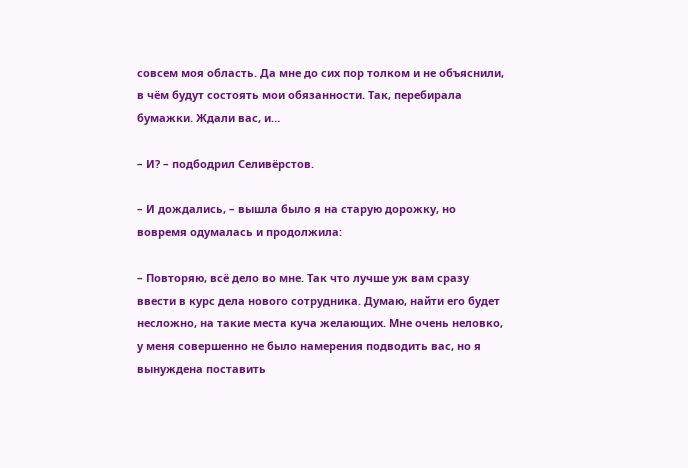совсем моя область. Да мне до сих пор толком и не объяснили, в чём будут состоять мои обязанности. Так, перебирала бумажки. Ждали вас, и…

– И? – подбодрил Селивёрстов.

– И дождались, – вышла было я на старую дорожку, но вовремя одумалась и продолжила:

– Повторяю, всё дело во мне. Так что лучше уж вам сразу ввести в курс дела нового сотрудника. Думаю, найти его будет несложно, на такие места куча желающих. Мне очень неловко, у меня совершенно не было намерения подводить вас, но я вынуждена поставить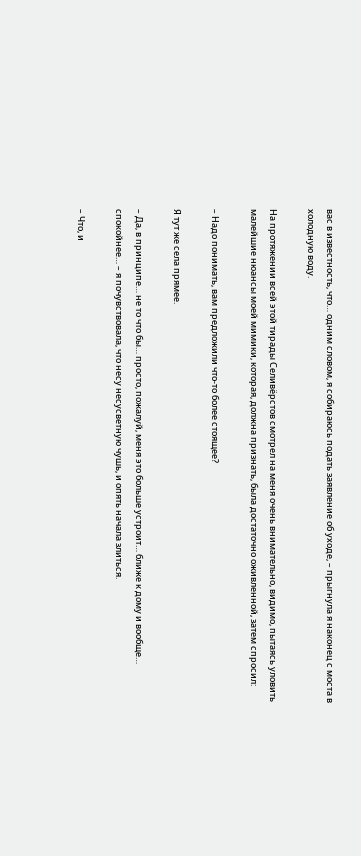вас в известность, что… одним словом, я собираюсь подать заявление об уходе, – прыгнула я наконец с моста в холодную воду.

На протяжении всей этой тирады Селивёрстов смотрел на меня очень внимательно, видимо, пытаясь уловить малейшие нюансы моей мимики, которая, должна признать, была достаточно оживленной, затем спросил:

– Надо понимать, вам предложили что-то более стоящее?

Я тут же села прямее.

– Да, в принципе… не то что бы… просто, пожалуй, меня это больше устроит… ближе к дому и вообще… спокойнее… – я почувствовала, что несу несусветную чушь, и опять начала злиться.

– Что, и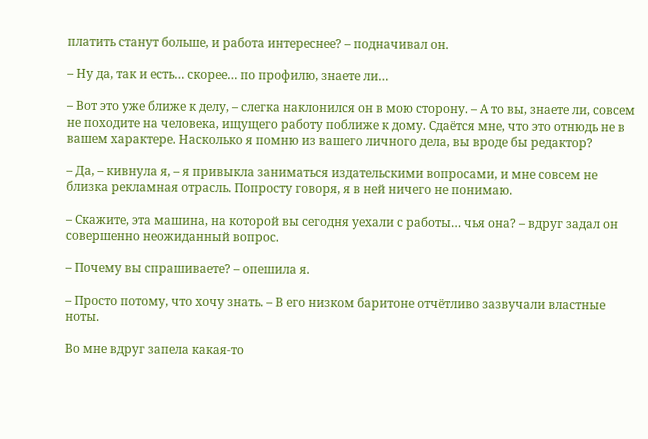платить станут больше, и работа интереснее? – подначивал он.

– Ну да, так и есть… скорее… по профилю, знаете ли…

– Вот это уже ближе к делу, – слегка наклонился он в мою сторону. – А то вы, знаете ли, совсем не походите на человека, ищущего работу поближе к дому. Сдаётся мне, что это отнюдь не в вашем характере. Насколько я помню из вашего личного дела, вы вроде бы редактор?

– Да, – кивнула я, – я привыкла заниматься издательскими вопросами, и мне совсем не близка рекламная отрасль. Попросту говоря, я в ней ничего не понимаю.

– Скажите, эта машина, на которой вы сегодня уехали с работы… чья она? – вдруг задал он совершенно неожиданный вопрос.

– Почему вы спрашиваете? – опешила я.

– Просто потому, что хочу знать. – В его низком баритоне отчётливо зазвучали властные ноты.

Во мне вдруг запела какая-то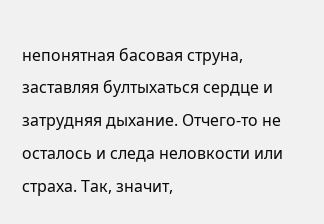непонятная басовая струна, заставляя бултыхаться сердце и затрудняя дыхание. Отчего-то не осталось и следа неловкости или страха. Так, значит,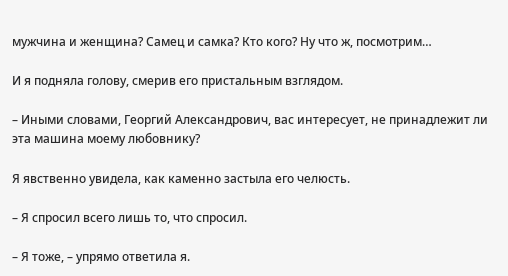мужчина и женщина? Самец и самка? Кто кого? Ну что ж, посмотрим…

И я подняла голову, смерив его пристальным взглядом.

– Иными словами, Георгий Александрович, вас интересует, не принадлежит ли эта машина моему любовнику?

Я явственно увидела, как каменно застыла его челюсть.

– Я спросил всего лишь то, что спросил.

– Я тоже, – упрямо ответила я.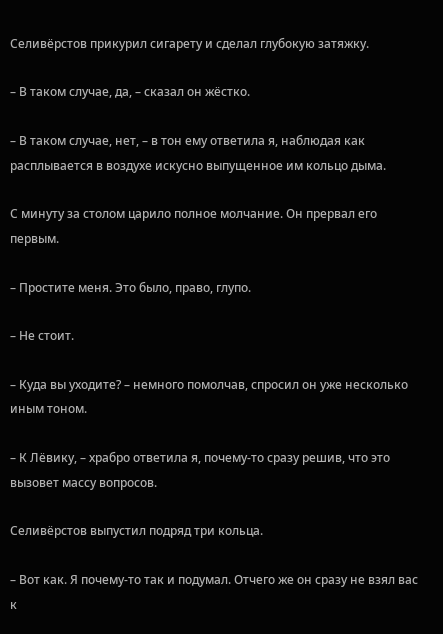Селивёрстов прикурил сигарету и сделал глубокую затяжку.

– В таком случае, да, – сказал он жёстко.

– В таком случае, нет, – в тон ему ответила я, наблюдая как расплывается в воздухе искусно выпущенное им кольцо дыма.

С минуту за столом царило полное молчание. Он прервал его первым.

– Простите меня. Это было, право, глупо.

– Не стоит.

– Куда вы уходите? – немного помолчав, спросил он уже несколько иным тоном.

– К Лёвику, – храбро ответила я, почему-то сразу решив, что это вызовет массу вопросов.

Селивёрстов выпустил подряд три кольца.

– Вот как. Я почему-то так и подумал. Отчего же он сразу не взял вас к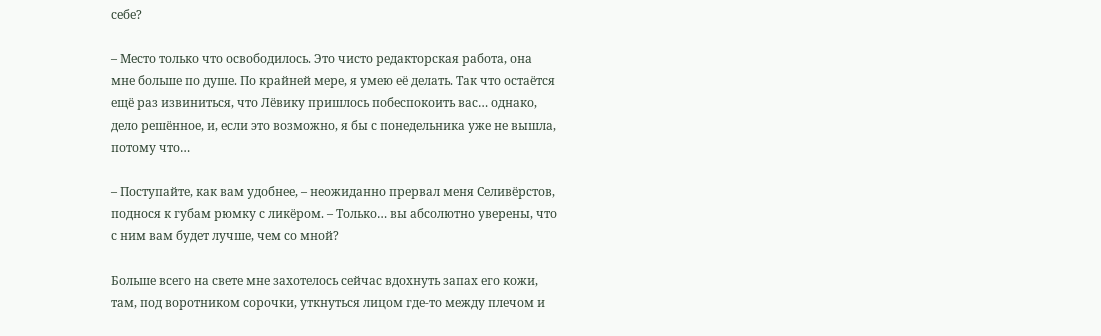себе?

– Место только что освободилось. Это чисто редакторская работа, она мне больше по душе. По крайней мере, я умею её делать. Так что остаётся ещё раз извиниться, что Лёвику пришлось побеспокоить вас… однако, дело решённое, и, если это возможно, я бы с понедельника уже не вышла, потому что…

– Поступайте, как вам удобнее, – неожиданно прервал меня Селивёрстов, поднося к губам рюмку с ликёром. – Только… вы абсолютно уверены, что с ним вам будет лучше, чем со мной?

Больше всего на свете мне захотелось сейчас вдохнуть запах его кожи, там, под воротником сорочки, уткнуться лицом где-то между плечом и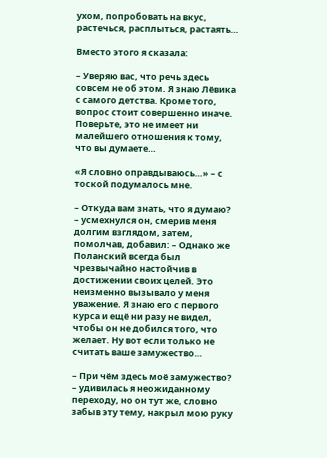ухом, попробовать на вкус, растечься, расплыться, растаять…

Вместо этого я сказала:

– Уверяю вас, что речь здесь совсем не об этом. Я знаю Лёвика с самого детства. Кроме того, вопрос стоит совершенно иначе. Поверьте, это не имеет ни малейшего отношения к тому, что вы думаете…

«Я словно оправдываюсь…» – с тоской подумалось мне.

– Откуда вам знать, что я думаю? – усмехнулся он, смерив меня долгим взглядом, затем, помолчав, добавил: – Однако же Поланский всегда был чрезвычайно настойчив в достижении своих целей. Это неизменно вызывало у меня уважение. Я знаю его с первого курса и ещё ни разу не видел, чтобы он не добился того, что желает. Ну вот если только не считать ваше замужество…

– При чём здесь моё замужество? – удивилась я неожиданному переходу, но он тут же, словно забыв эту тему, накрыл мою руку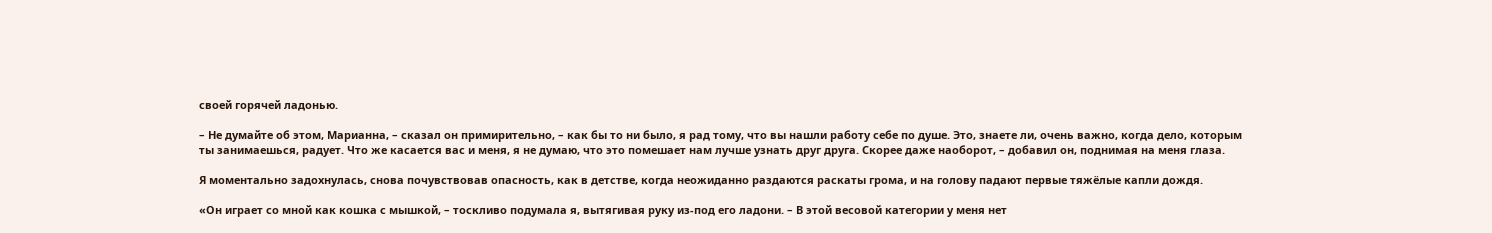своей горячей ладонью.

– Не думайте об этом, Марианна, – сказал он примирительно, – как бы то ни было, я рад тому, что вы нашли работу себе по душе. Это, знаете ли, очень важно, когда дело, которым ты занимаешься, радует. Что же касается вас и меня, я не думаю, что это помешает нам лучше узнать друг друга. Скорее даже наоборот, – добавил он, поднимая на меня глаза.

Я моментально задохнулась, снова почувствовав опасность, как в детстве, когда неожиданно раздаются раскаты грома, и на голову падают первые тяжёлые капли дождя.

«Он играет со мной как кошка с мышкой, – тоскливо подумала я, вытягивая руку из-под его ладони. – В этой весовой категории у меня нет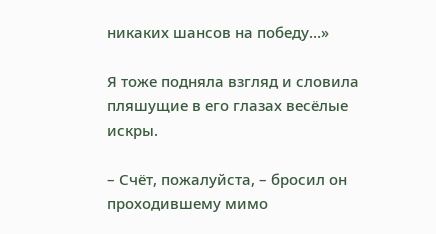никаких шансов на победу…»

Я тоже подняла взгляд и словила пляшущие в его глазах весёлые искры.

– Счёт, пожалуйста, – бросил он проходившему мимо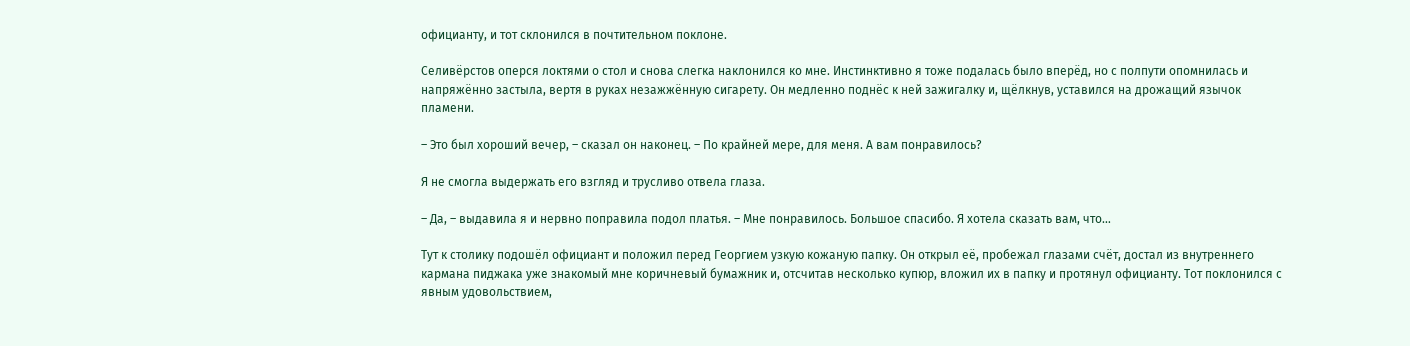официанту, и тот склонился в почтительном поклоне.

Селивёрстов оперся локтями о стол и снова слегка наклонился ко мне. Инстинктивно я тоже подалась было вперёд, но с полпути опомнилась и напряжённо застыла, вертя в руках незажжённую сигарету. Он медленно поднёс к ней зажигалку и, щёлкнув, уставился на дрожащий язычок пламени.

– Это был хороший вечер, – сказал он наконец. – По крайней мере, для меня. А вам понравилось?

Я не смогла выдержать его взгляд и трусливо отвела глаза.

– Да, – выдавила я и нервно поправила подол платья. – Мне понравилось. Большое спасибо. Я хотела сказать вам, что…

Тут к столику подошёл официант и положил перед Георгием узкую кожаную папку. Он открыл её, пробежал глазами счёт, достал из внутреннего кармана пиджака уже знакомый мне коричневый бумажник и, отсчитав несколько купюр, вложил их в папку и протянул официанту. Тот поклонился с явным удовольствием,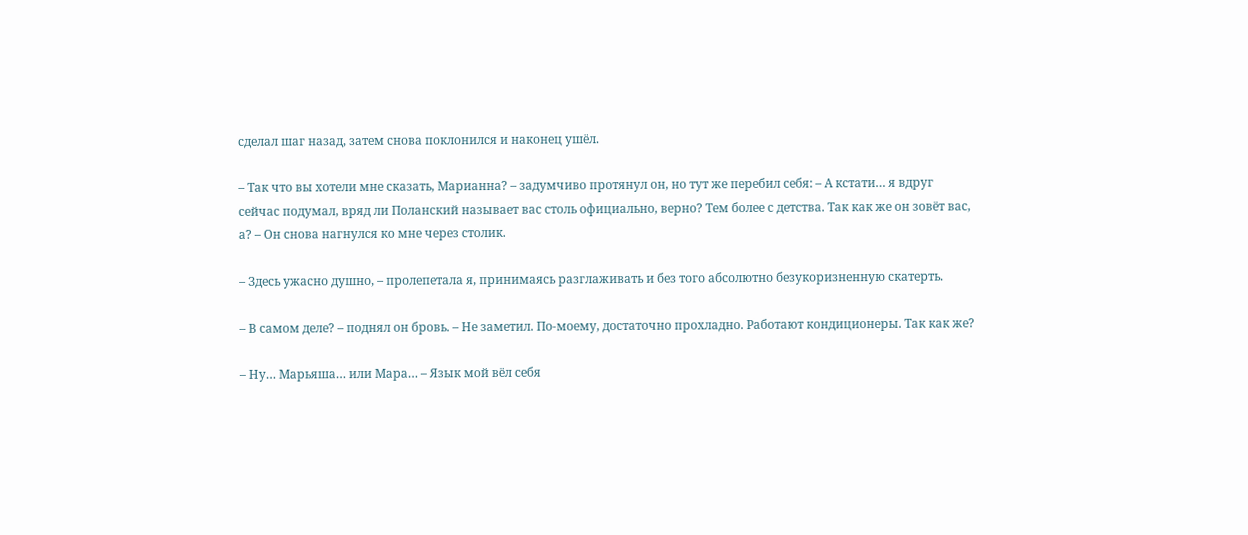сделал шаг назад, затем снова поклонился и наконец ушёл.

– Так что вы хотели мне сказать, Марианна? – задумчиво протянул он, но тут же перебил себя: – А кстати… я вдруг сейчас подумал, вряд ли Поланский называет вас столь официально, верно? Тем более с детства. Так как же он зовёт вас, а? – Он снова нагнулся ко мне через столик.

– Здесь ужасно душно, – пролепетала я, принимаясь разглаживать и без того абсолютно безукоризненную скатерть.

– В самом деле? – поднял он бровь. – Не заметил. По-моему, достаточно прохладно. Работают кондиционеры. Так как же?

– Ну… Марьяша… или Мара… – Язык мой вёл себя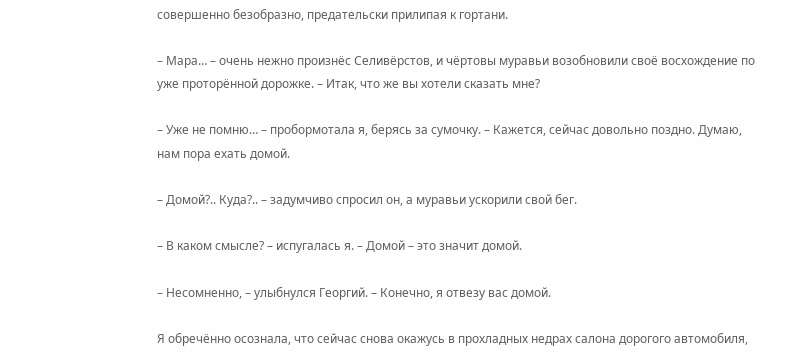совершенно безобразно, предательски прилипая к гортани.

– Мара… – очень нежно произнёс Селивёрстов, и чёртовы муравьи возобновили своё восхождение по уже проторённой дорожке. – Итак, что же вы хотели сказать мне?

– Уже не помню… – пробормотала я, берясь за сумочку. – Кажется, сейчас довольно поздно. Думаю, нам пора ехать домой.

– Домой?.. Куда?.. – задумчиво спросил он, а муравьи ускорили свой бег.

– В каком смысле? – испугалась я. – Домой – это значит домой.

– Несомненно, – улыбнулся Георгий. – Конечно, я отвезу вас домой.

Я обречённо осознала, что сейчас снова окажусь в прохладных недрах салона дорогого автомобиля,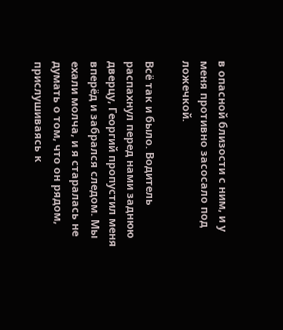в опасной близости с ним, и у меня противно засосало под ложечкой.

Всё так и было. Водитель распахнул перед нами заднюю дверцу, Георгий пропустил меня вперёд и забрался следом. Мы ехали молча, и я старалась не думать о том, что он рядом, прислушиваясь к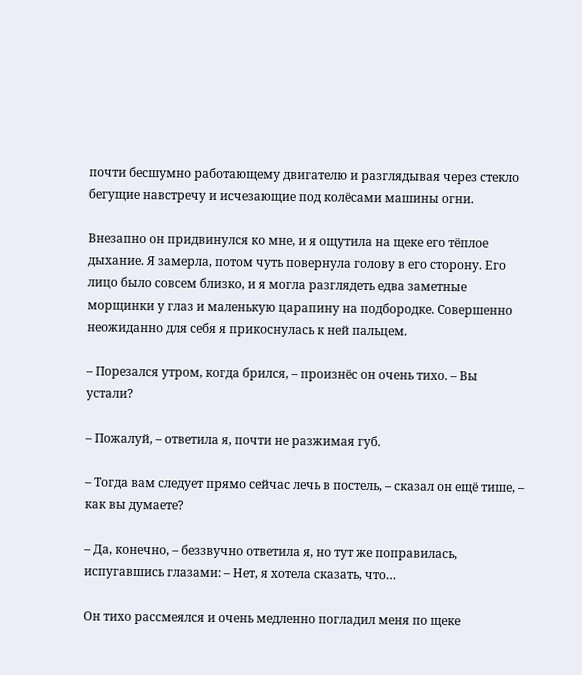почти бесшумно работающему двигателю и разглядывая через стекло бегущие навстречу и исчезающие под колёсами машины огни.

Внезапно он придвинулся ко мне, и я ощутила на щеке его тёплое дыхание. Я замерла, потом чуть повернула голову в его сторону. Его лицо было совсем близко, и я могла разглядеть едва заметные морщинки у глаз и маленькую царапину на подбородке. Совершенно неожиданно для себя я прикоснулась к ней пальцем.

– Порезался утром, когда брился, – произнёс он очень тихо. – Вы устали?

– Пожалуй, – ответила я, почти не разжимая губ.

– Тогда вам следует прямо сейчас лечь в постель, – сказал он ещё тише, – как вы думаете?

– Да, конечно, – беззвучно ответила я, но тут же поправилась, испугавшись глазами: – Нет, я хотела сказать, что…

Он тихо рассмеялся и очень медленно погладил меня по щеке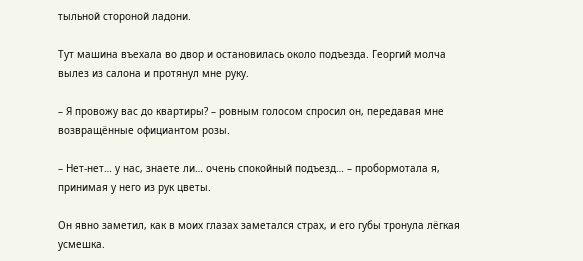тыльной стороной ладони.

Тут машина въехала во двор и остановилась около подъезда. Георгий молча вылез из салона и протянул мне руку.

– Я провожу вас до квартиры? – ровным голосом спросил он, передавая мне возвращённые официантом розы.

– Нет-нет… у нас, знаете ли… очень спокойный подъезд… – пробормотала я, принимая у него из рук цветы.

Он явно заметил, как в моих глазах заметался страх, и его губы тронула лёгкая усмешка.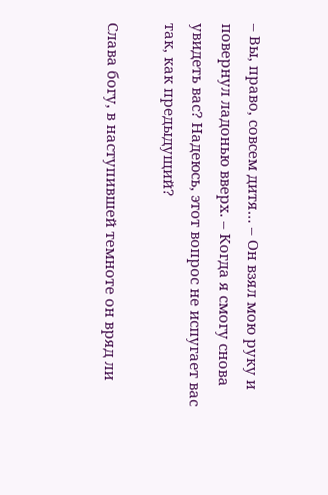– Вы, право, совсем дитя… – Он взял мою руку и повернул ладонью вверх. – Когда я смогу снова увидеть вас? Надеюсь, этот вопрос не испугает вас так, как предыдущий?

Слава богу, в наступившей темноте он вряд ли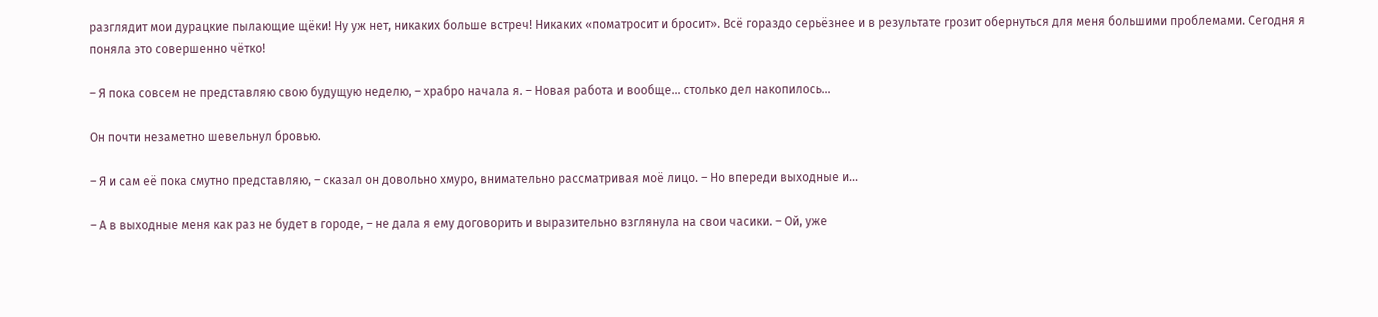разглядит мои дурацкие пылающие щёки! Ну уж нет, никаких больше встреч! Никаких «поматросит и бросит». Всё гораздо серьёзнее и в результате грозит обернуться для меня большими проблемами. Сегодня я поняла это совершенно чётко!

– Я пока совсем не представляю свою будущую неделю, – храбро начала я. – Новая работа и вообще… столько дел накопилось…

Он почти незаметно шевельнул бровью.

– Я и сам её пока смутно представляю, – сказал он довольно хмуро, внимательно рассматривая моё лицо. – Но впереди выходные и…

– А в выходные меня как раз не будет в городе, – не дала я ему договорить и выразительно взглянула на свои часики. – Ой, уже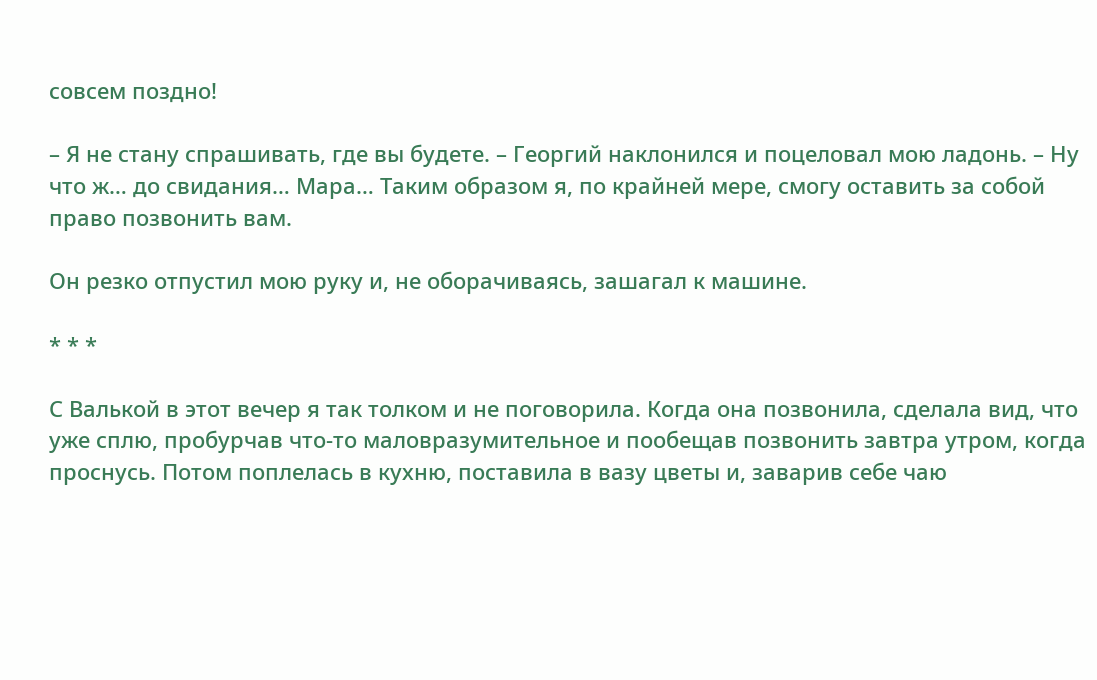совсем поздно!

– Я не стану спрашивать, где вы будете. – Георгий наклонился и поцеловал мою ладонь. – Ну что ж… до свидания… Мара… Таким образом я, по крайней мере, смогу оставить за собой право позвонить вам.

Он резко отпустил мою руку и, не оборачиваясь, зашагал к машине.

* * *

С Валькой в этот вечер я так толком и не поговорила. Когда она позвонила, сделала вид, что уже сплю, пробурчав что-то маловразумительное и пообещав позвонить завтра утром, когда проснусь. Потом поплелась в кухню, поставила в вазу цветы и, заварив себе чаю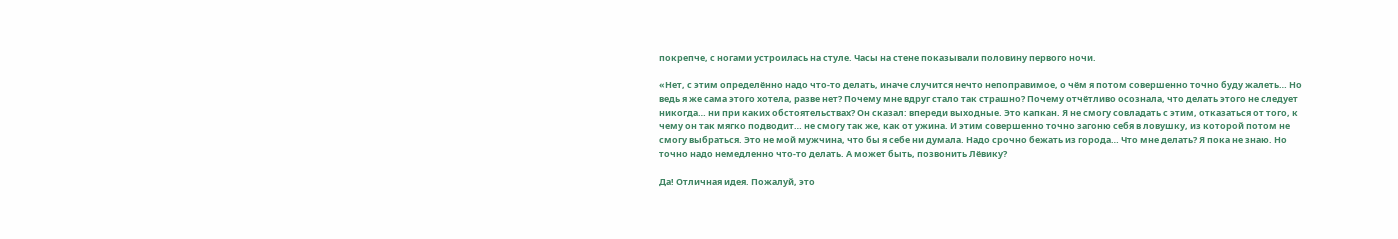покрепче, с ногами устроилась на стуле. Часы на стене показывали половину первого ночи.

«Нет, с этим определённо надо что-то делать, иначе случится нечто непоправимое, о чём я потом совершенно точно буду жалеть… Но ведь я же сама этого хотела, разве нет? Почему мне вдруг стало так страшно? Почему отчётливо осознала, что делать этого не следует никогда… ни при каких обстоятельствах? Он сказал: впереди выходные. Это капкан. Я не смогу совладать с этим, отказаться от того, к чему он так мягко подводит… не смогу так же, как от ужина. И этим совершенно точно загоню себя в ловушку, из которой потом не смогу выбраться. Это не мой мужчина, что бы я себе ни думала. Надо срочно бежать из города… Что мне делать? Я пока не знаю. Но точно надо немедленно что-то делать. А может быть, позвонить Лёвику?

Да! Отличная идея. Пожалуй, это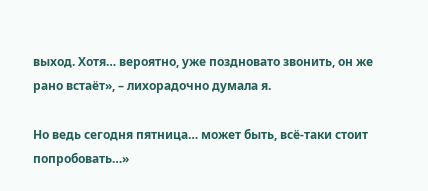выход. Хотя… вероятно, уже поздновато звонить, он же рано встаёт», – лихорадочно думала я.

Но ведь сегодня пятница… может быть, всё-таки стоит попробовать…»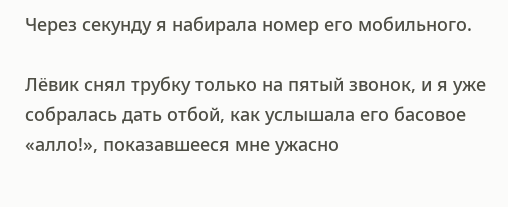Через секунду я набирала номер его мобильного.

Лёвик снял трубку только на пятый звонок, и я уже собралась дать отбой, как услышала его басовое «алло!», показавшееся мне ужасно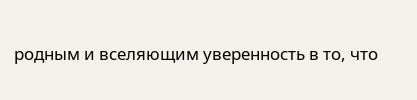родным и вселяющим уверенность в то, что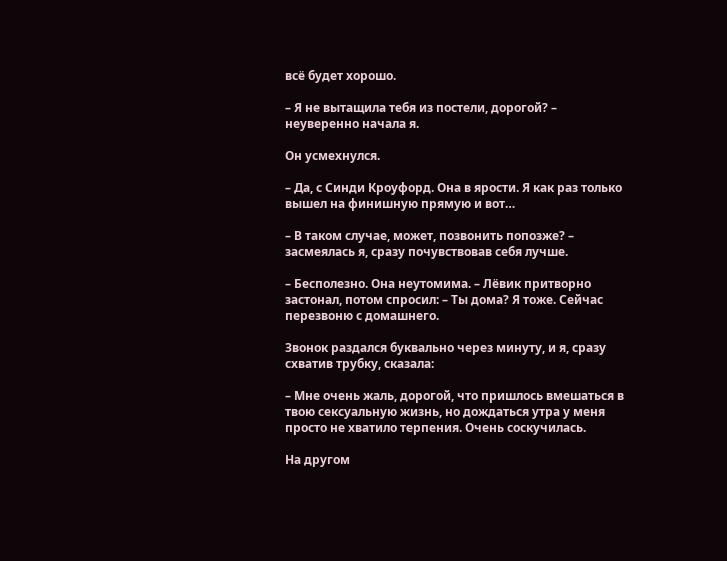всё будет хорошо.

– Я не вытащила тебя из постели, дорогой? – неуверенно начала я.

Он усмехнулся.

– Да, с Синди Кроуфорд. Она в ярости. Я как раз только вышел на финишную прямую и вот…

– В таком случае, может, позвонить попозже? – засмеялась я, сразу почувствовав себя лучше.

– Бесполезно. Она неутомима. – Лёвик притворно застонал, потом спросил: – Ты дома? Я тоже. Сейчас перезвоню с домашнего.

Звонок раздался буквально через минуту, и я, сразу схватив трубку, сказала:

– Мне очень жаль, дорогой, что пришлось вмешаться в твою сексуальную жизнь, но дождаться утра у меня просто не хватило терпения. Очень соскучилась.

На другом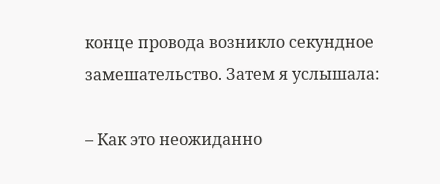конце провода возникло секундное замешательство. Затем я услышала:

– Как это неожиданно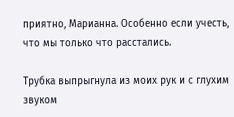приятно, Марианна. Особенно если учесть, что мы только что расстались.

Трубка выпрыгнула из моих рук и с глухим звуком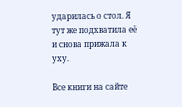ударилась о стол. Я тут же подхватила её и снова прижала к уху.

Все книги на сайте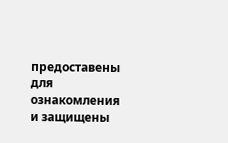предоставены для ознакомления и защищены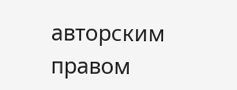авторским правом